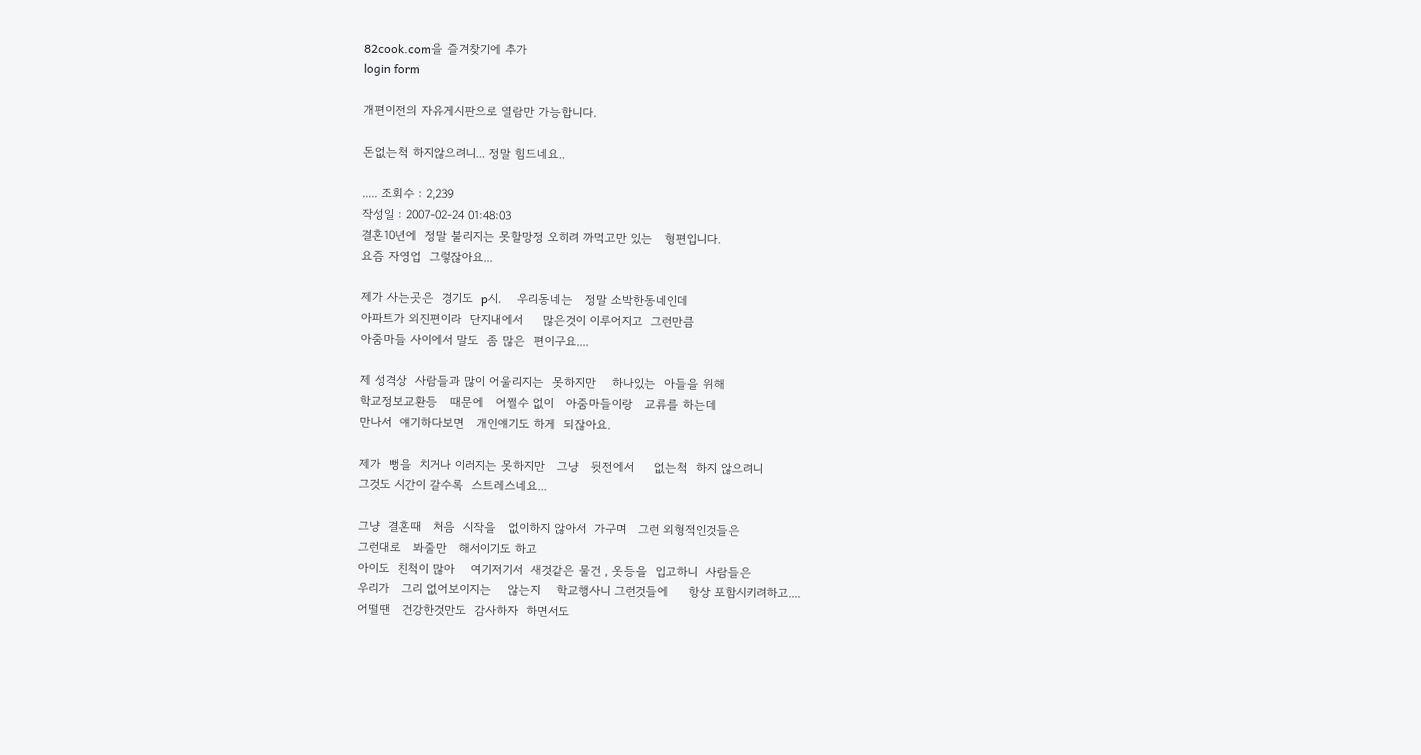82cook.com을 즐겨찾기에 추가
login form

개편이전의 자유게시판으로 열람만 가능합니다.

돈없는척 하지않으려니... 정말 힘드네요..

..... 조회수 : 2,239
작성일 : 2007-02-24 01:48:03
결혼10년에  정말 불리지는 못할망정 오히려 까먹고만 있는   형편입니다.
요즘 자영업  그렇잖아요...

제가 사는곳은  경기도  p시.    우리동네는   정말 소박한동네인데
아파트가 외진편이라  단지내에서     많은것이 이루어지고  그런만큼
아줌마들 사이에서 말도  좀 많은  편이구요....

제 성격상  사람들과 많이 어울리지는  못하지만    하나있는  아들을 위해
학교정보교환등   때문에   어쩔수 없이   아줌마들이랑   교류를 하는데
만나서  얘기하다보면   개인얘기도 하게  되잖아요.

제가  뻥을  치거나 이러지는 못하지만   그냥   뒷전에서     없는척  하지 않으려니
그것도 시간이 갈수록  스트레스네요...

그냥  결혼때   처음  시작을   없이하지 않아서  가구며   그런 외형적인것들은
그런대로   봐줄만   해서이기도 하고
아이도  친척이 많아    여기저기서  새것같은 물건 , 옷등을  입고하니  사람들은
우리가   그리 없어보이지는    않는지    학교행사니 그런것들에     항상 포함시키려하고....
어떨땐   건강한것만도  감사하자  하면서도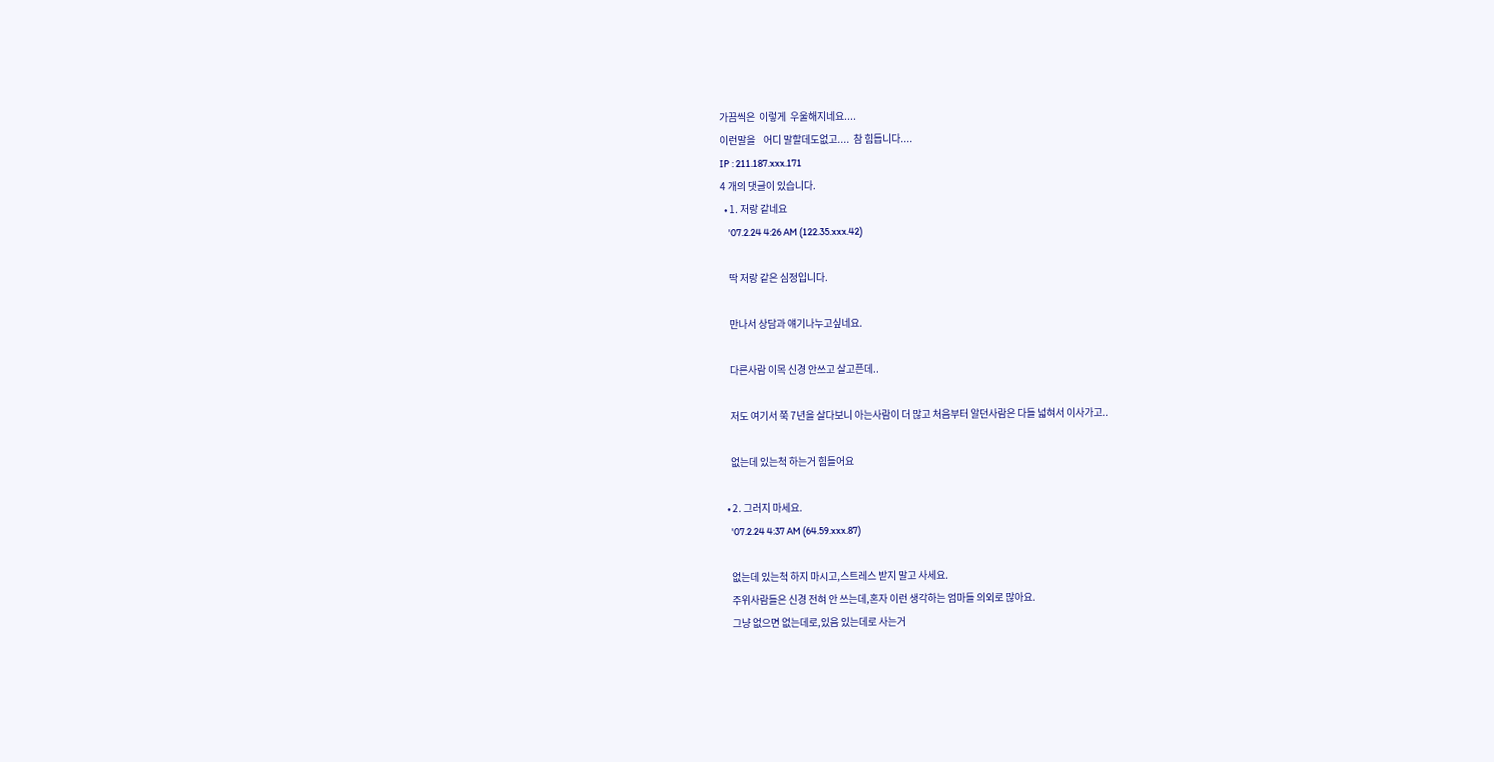가끔씩은  이렇게  우울해지네요....
이런말을    어디 말할데도없고....  참 힘듭니다....
IP : 211.187.xxx.171
4 개의 댓글이 있습니다.
  • 1. 저랑 같네요
    '07.2.24 4:26 AM (122.35.xxx.42)

    딱 저랑 같은 심정입니다.

    만나서 상담과 얘기나누고싶네요.

    다른사람 이목 신경 안쓰고 살고픈데..

    저도 여기서 쭉 7년을 살다보니 아는사람이 더 많고 처음부터 알던사람은 다들 넓혀서 이사가고..

    없는데 있는척 하는거 힘들어요

  • 2. 그러지 마세요.
    '07.2.24 4:37 AM (64.59.xxx.87)

    없는데 있는척 하지 마시고,스트레스 받지 말고 사세요.
    주위사람들은 신경 전혀 안 쓰는데,혼자 이런 생각하는 엄마들 의외로 많아요.
    그냥 없으면 없는데로,있음 있는데로 사는거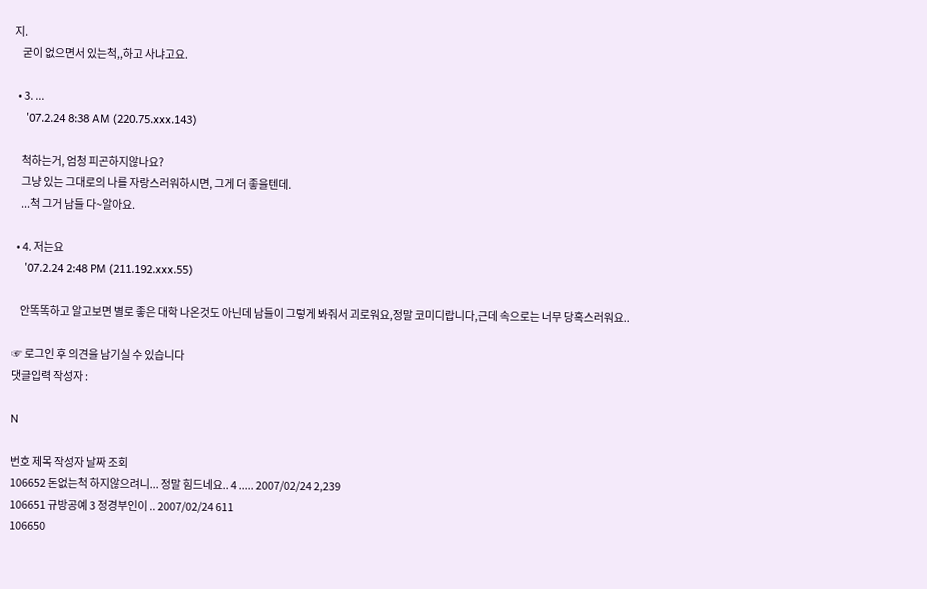지.
    굳이 없으면서 있는척,,하고 사냐고요.

  • 3. ...
    '07.2.24 8:38 AM (220.75.xxx.143)

    척하는거, 엄청 피곤하지않나요?
    그냥 있는 그대로의 나를 자랑스러워하시면, 그게 더 좋을텐데.
    ...척 그거 남들 다~알아요.

  • 4. 저는요
    '07.2.24 2:48 PM (211.192.xxx.55)

    안똑똑하고 알고보면 별로 좋은 대학 나온것도 아닌데 남들이 그렇게 봐줘서 괴로워요,정말 코미디랍니다,근데 속으로는 너무 당혹스러워요..

☞ 로그인 후 의견을 남기실 수 있습니다
댓글입력 작성자 :

N

번호 제목 작성자 날짜 조회
106652 돈없는척 하지않으려니... 정말 힘드네요.. 4 ..... 2007/02/24 2,239
106651 규방공예 3 정경부인이 .. 2007/02/24 611
106650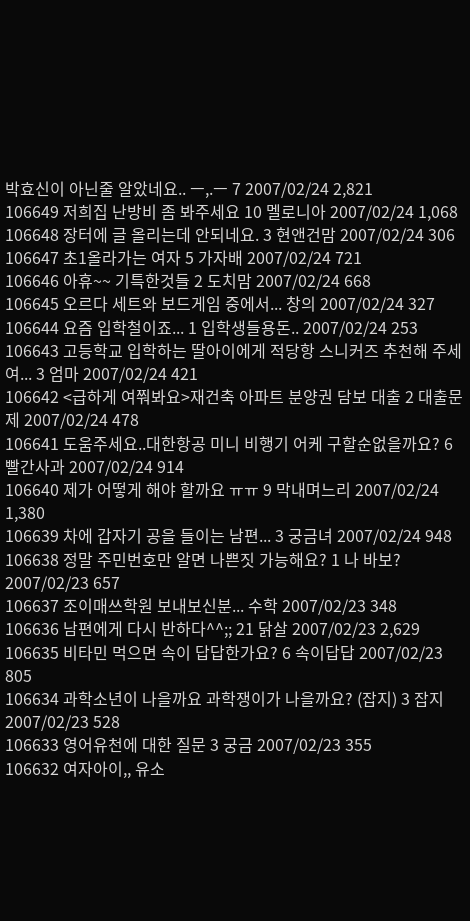박효신이 아닌줄 알았네요.. ㅡ,.ㅡ 7 2007/02/24 2,821
106649 저희집 난방비 좀 봐주세요 10 멜로니아 2007/02/24 1,068
106648 장터에 글 올리는데 안되네요. 3 현앤건맘 2007/02/24 306
106647 초1올라가는 여자 5 가자배 2007/02/24 721
106646 아휴~~ 기특한것들 2 도치맘 2007/02/24 668
106645 오르다 세트와 보드게임 중에서... 창의 2007/02/24 327
106644 요즘 입학철이죠... 1 입학생들용돈.. 2007/02/24 253
106643 고등학교 입학하는 딸아이에게 적당항 스니커즈 추천해 주세여... 3 엄마 2007/02/24 421
106642 <급하게 여쭤봐요>재건축 아파트 분양권 담보 대출 2 대출문제 2007/02/24 478
106641 도움주세요..대한항공 미니 비행기 어케 구할순없을까요? 6 빨간사과 2007/02/24 914
106640 제가 어떻게 해야 할까요 ㅠㅠ 9 막내며느리 2007/02/24 1,380
106639 차에 갑자기 공을 들이는 남편... 3 궁금녀 2007/02/24 948
106638 정말 주민번호만 알면 나쁜짓 가능해요? 1 나 바보? 2007/02/23 657
106637 조이매쓰학원 보내보신분... 수학 2007/02/23 348
106636 남편에게 다시 반하다^^;; 21 닭살 2007/02/23 2,629
106635 비타민 먹으면 속이 답답한가요? 6 속이답답 2007/02/23 805
106634 과학소년이 나을까요 과학쟁이가 나을까요? (잡지) 3 잡지 2007/02/23 528
106633 영어유천에 대한 질문 3 궁금 2007/02/23 355
106632 여자아이,, 유소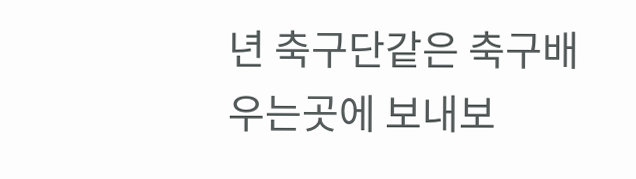년 축구단같은 축구배우는곳에 보내보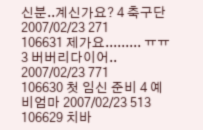신분..계신가요? 4 축구단 2007/02/23 271
106631 제가요......... ㅠㅠ 3 버버리다이어.. 2007/02/23 771
106630 첫 임신 준비 4 예비엄마 2007/02/23 513
106629 치바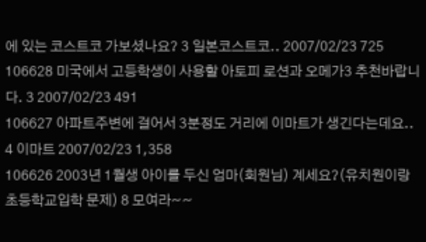에 있는 코스트코 가보셨나요? 3 일본코스트코.. 2007/02/23 725
106628 미국에서 고등학생이 사용할 아토피 로션과 오메가3 추천바랍니다. 3 2007/02/23 491
106627 아파트주변에 걸어서 3분정도 거리에 이마트가 생긴다는데요.. 4 이마트 2007/02/23 1,358
106626 2003년 1월생 아이를 두신 엄마(회원님) 계세요?(유치원이랑 초등학교입학 문제) 8 모여라~~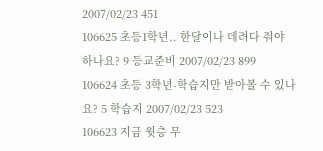2007/02/23 451
106625 초등1학년.. 한달이나 데려다 줘야 하나요? 9 등교준비 2007/02/23 899
106624 초등 3학년-학습지만 받아볼 수 있나요? 5 학습지 2007/02/23 523
106623 지금 윗층 무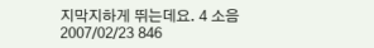지막지하게 뛰는데요. 4 소음 2007/02/23 846